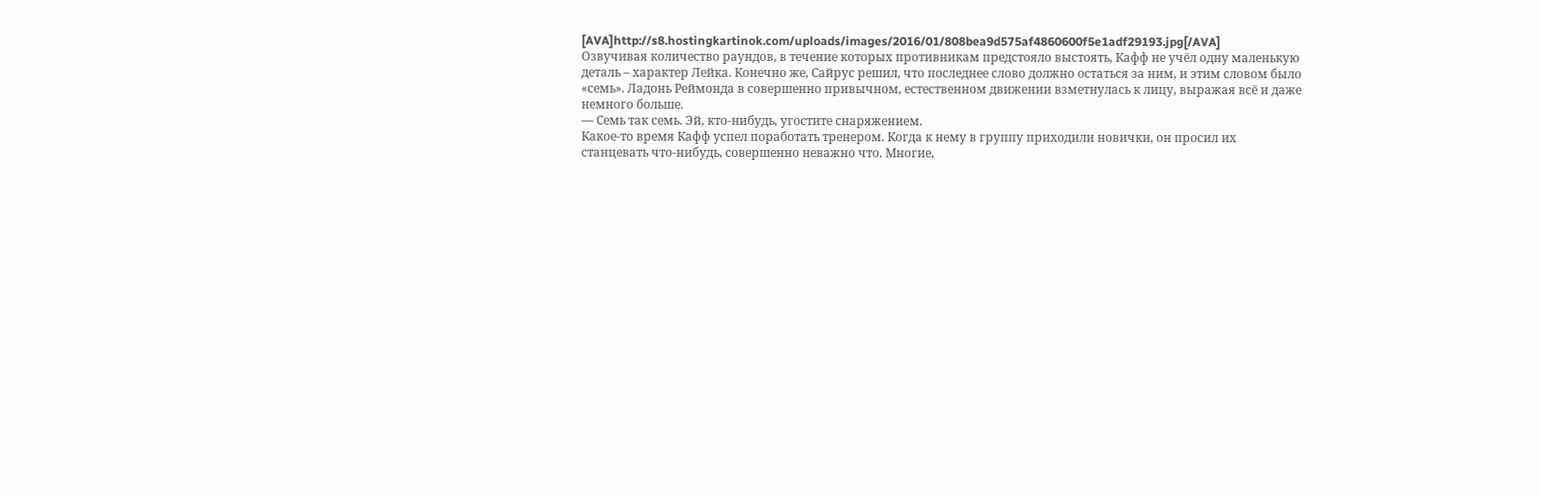[AVA]http://s8.hostingkartinok.com/uploads/images/2016/01/808bea9d575af4860600f5e1adf29193.jpg[/AVA]
Озвучивая количество раундов, в течение которых противникам предстояло выстоять, Кафф не учёл одну маленькую деталь – характер Лейка. Конечно же, Сайрус решил, что последнее слово должно остаться за ним, и этим словом было «семь». Ладонь Реймонда в совершенно привычном, естественном движении взметнулась к лицу, выражая всё и даже немного больше.
— Семь так семь. Эй, кто-нибудь, угостите снаряжением.
Какое-то время Кафф успел поработать тренером. Когда к нему в группу приходили новички, он просил их станцевать что-нибудь, совершенно неважно что. Многие,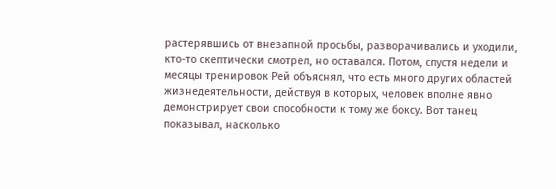растерявшись от внезапной просьбы, разворачивались и уходили, кто-то скептически смотрел, но оставался. Потом, спустя недели и месяцы тренировок Рей объяснял, что есть много других областей жизнедеятельности, действуя в которых, человек вполне явно демонстрирует свои способности к тому же боксу. Вот танец показывал, насколько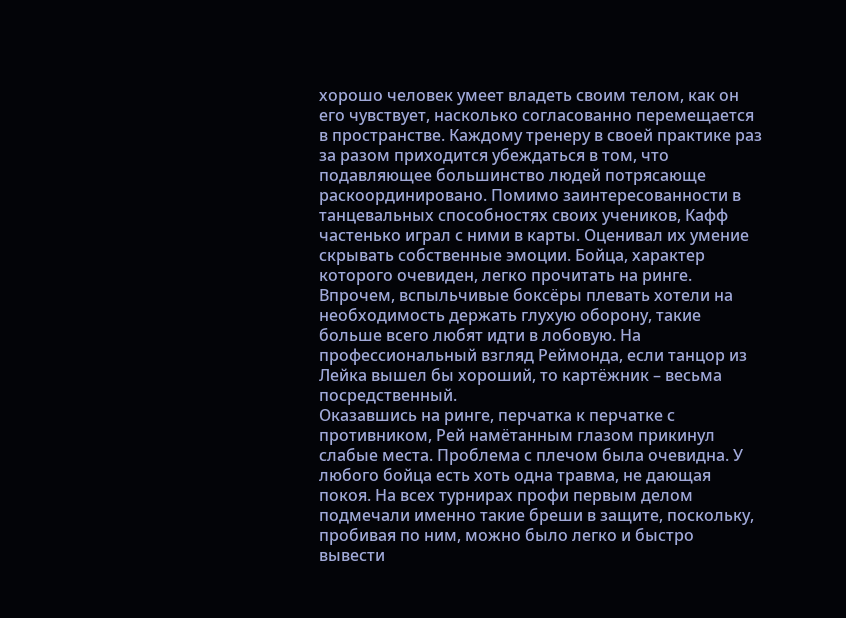хорошо человек умеет владеть своим телом, как он его чувствует, насколько согласованно перемещается в пространстве. Каждому тренеру в своей практике раз за разом приходится убеждаться в том, что подавляющее большинство людей потрясающе раскоординировано. Помимо заинтересованности в танцевальных способностях своих учеников, Кафф частенько играл с ними в карты. Оценивал их умение скрывать собственные эмоции. Бойца, характер которого очевиден, легко прочитать на ринге. Впрочем, вспыльчивые боксёры плевать хотели на необходимость держать глухую оборону, такие больше всего любят идти в лобовую. На профессиональный взгляд Реймонда, если танцор из Лейка вышел бы хороший, то картёжник – весьма посредственный.
Оказавшись на ринге, перчатка к перчатке с противником, Рей намётанным глазом прикинул слабые места. Проблема с плечом была очевидна. У любого бойца есть хоть одна травма, не дающая покоя. На всех турнирах профи первым делом подмечали именно такие бреши в защите, поскольку, пробивая по ним, можно было легко и быстро вывести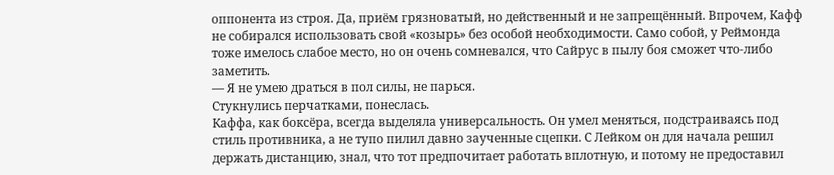оппонента из строя. Да, приём грязноватый, но действенный и не запрещённый. Впрочем, Кафф не собирался использовать свой «козырь» без особой необходимости. Само собой, у Реймонда тоже имелось слабое место, но он очень сомневался, что Сайрус в пылу боя сможет что-либо заметить.
— Я не умею драться в пол силы, не парься.
Стукнулись перчатками, понеслась.
Каффа, как боксёра, всегда выделяла универсальность. Он умел меняться, подстраиваясь под стиль противника, а не тупо пилил давно заученные сцепки. С Лейком он для начала решил держать дистанцию, знал, что тот предпочитает работать вплотную, и потому не предоставил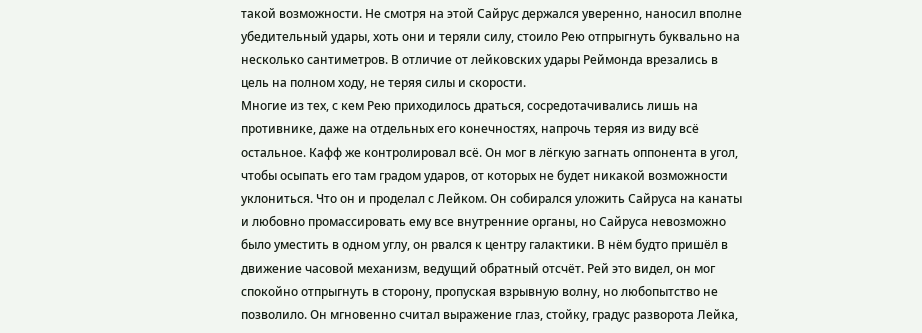такой возможности. Не смотря на этой Сайрус держался уверенно, наносил вполне убедительный удары, хоть они и теряли силу, стоило Рею отпрыгнуть буквально на несколько сантиметров. В отличие от лейковских удары Реймонда врезались в цель на полном ходу, не теряя силы и скорости.
Многие из тех, с кем Рею приходилось драться, сосредотачивались лишь на противнике, даже на отдельных его конечностях, напрочь теряя из виду всё остальное. Кафф же контролировал всё. Он мог в лёгкую загнать оппонента в угол, чтобы осыпать его там градом ударов, от которых не будет никакой возможности уклониться. Что он и проделал с Лейком. Он собирался уложить Сайруса на канаты и любовно промассировать ему все внутренние органы, но Сайруса невозможно было уместить в одном углу, он рвался к центру галактики. В нём будто пришёл в движение часовой механизм, ведущий обратный отсчёт. Рей это видел, он мог спокойно отпрыгнуть в сторону, пропуская взрывную волну, но любопытство не позволило. Он мгновенно считал выражение глаз, стойку, градус разворота Лейка,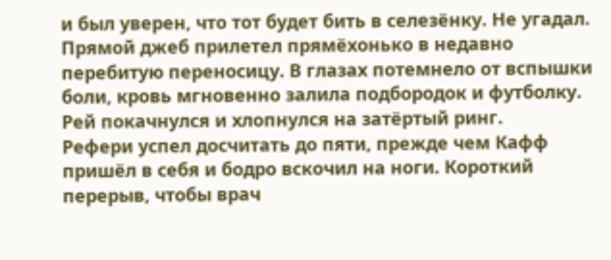и был уверен, что тот будет бить в селезёнку. Не угадал. Прямой джеб прилетел прямёхонько в недавно перебитую переносицу. В глазах потемнело от вспышки боли, кровь мгновенно залила подбородок и футболку. Рей покачнулся и хлопнулся на затёртый ринг.
Рефери успел досчитать до пяти, прежде чем Кафф пришёл в себя и бодро вскочил на ноги. Короткий перерыв, чтобы врач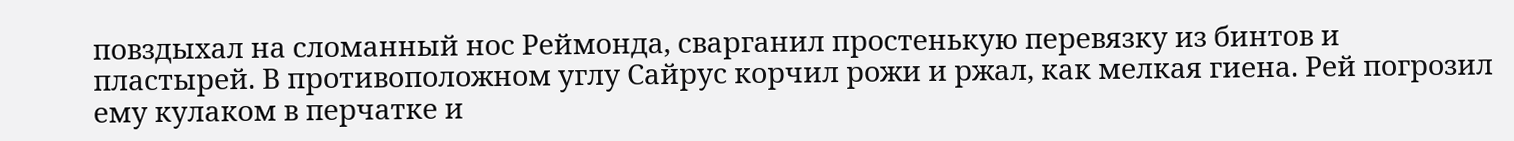повздыхал на сломанный нос Реймонда, сварганил простенькую перевязку из бинтов и пластырей. В противоположном углу Сайрус корчил рожи и ржал, как мелкая гиена. Рей погрозил ему кулаком в перчатке и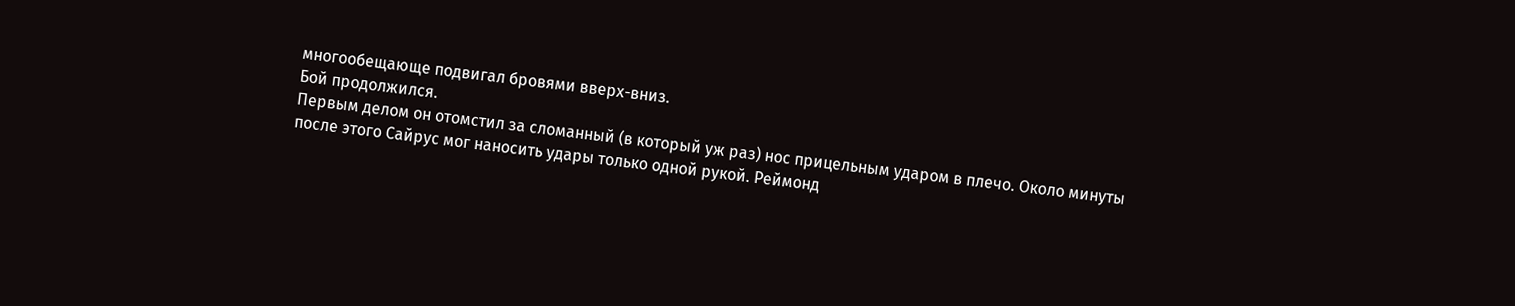многообещающе подвигал бровями вверх-вниз.
Бой продолжился.
Первым делом он отомстил за сломанный (в который уж раз) нос прицельным ударом в плечо. Около минуты после этого Сайрус мог наносить удары только одной рукой. Реймонд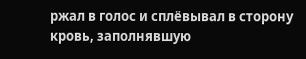ржал в голос и сплёвывал в сторону кровь, заполнявшую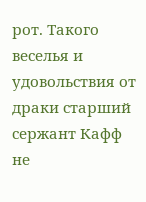рот. Такого веселья и удовольствия от драки старший сержант Кафф не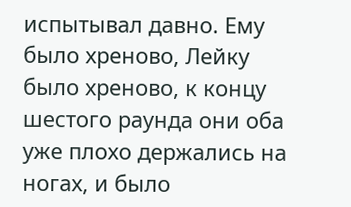испытывал давно. Ему было хреново, Лейку было хреново, к концу шестого раунда они оба уже плохо держались на ногах, и было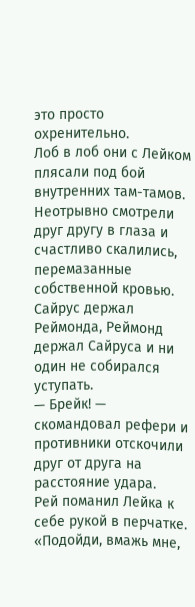это просто охренительно.
Лоб в лоб они с Лейком плясали под бой внутренних там-тамов. Неотрывно смотрели друг другу в глаза и счастливо скалились, перемазанные собственной кровью. Сайрус держал Реймонда, Реймонд держал Сайруса и ни один не собирался уступать.
— Брейк! — скомандовал рефери и противники отскочили друг от друга на расстояние удара.
Рей поманил Лейка к себе рукой в перчатке.
«Подойди, вмажь мне,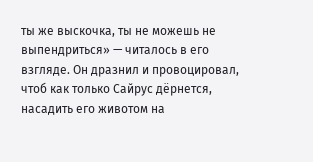ты же выскочка, ты не можешь не выпендриться» — читалось в его взгляде. Он дразнил и провоцировал, чтоб как только Сайрус дёрнется, насадить его животом на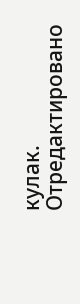кулак.
Отредактировано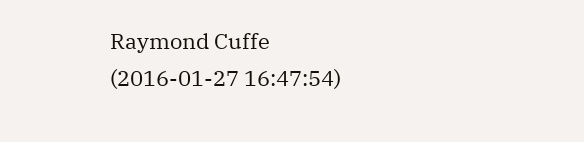Raymond Cuffe (2016-01-27 16:47:54)